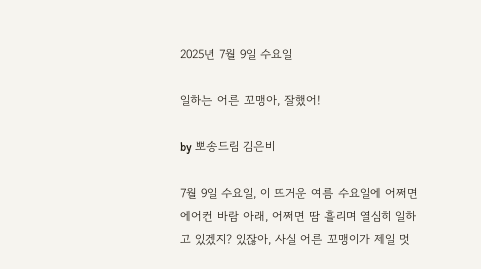2025년 7월 9일 수요일

일하는 어른 꼬맹아, 잘했어!

by 뽀송드림 김은비

7월 9일 수요일, 이 뜨거운 여름 수요일에 어쩌면 에어컨 바람 아래, 어쩌면 땀 흘리며 열심히 일하고 있겠지? 있잖아, 사실 어른 꼬맹이가 제일 멋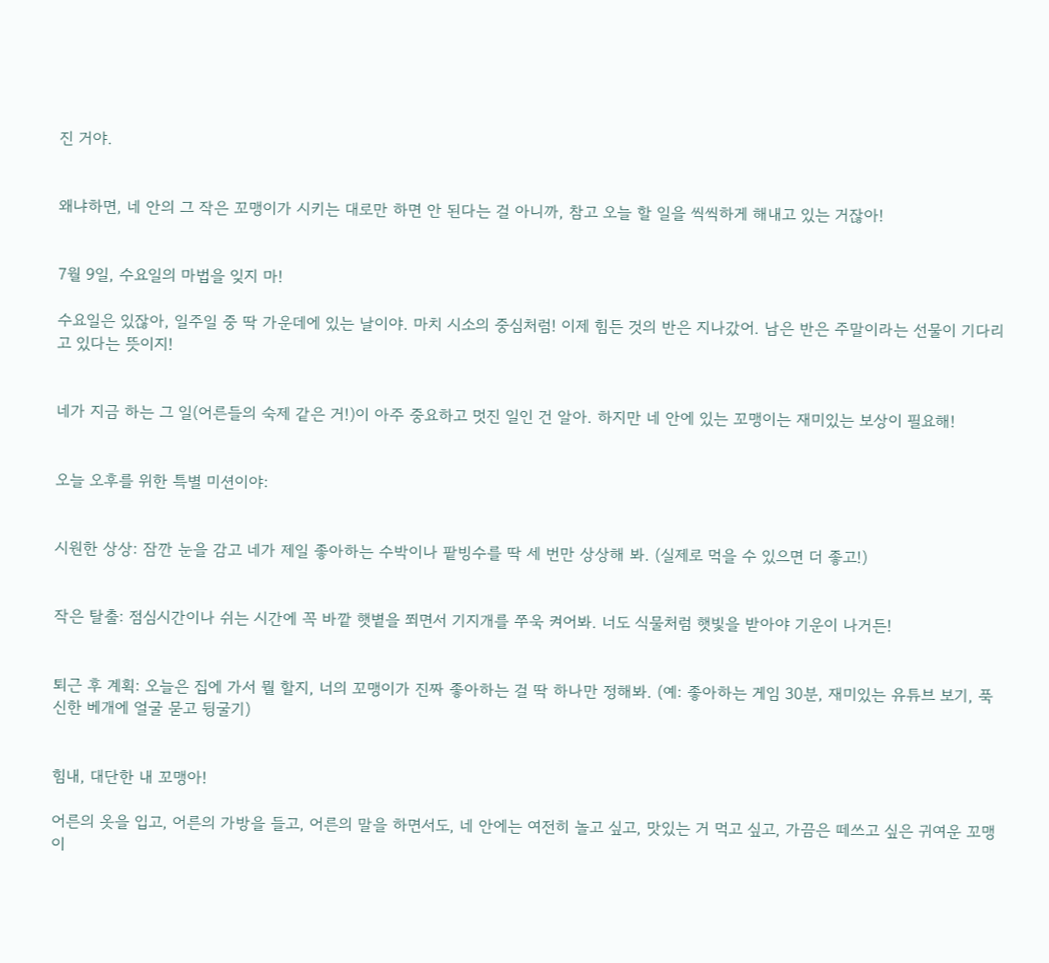진 거야.


왜냐하면, 네 안의 그 작은 꼬맹이가 시키는 대로만 하면 안 된다는 걸 아니까, 참고 오늘 할 일을 씩씩하게 해내고 있는 거잖아!


7월 9일, 수요일의 마법을 잊지 마!

수요일은 있잖아, 일주일 중 딱 가운데에 있는 날이야. 마치 시소의 중심처럼! 이제 힘든 것의 반은 지나갔어. 남은 반은 주말이라는 선물이 기다리고 있다는 뜻이지!


네가 지금 하는 그 일(어른들의 숙제 같은 거!)이 아주 중요하고 멋진 일인 건 알아. 하지만 네 안에 있는 꼬맹이는 재미있는 보상이 필요해!


오늘 오후를 위한 특별 미션이야:


시원한 상상: 잠깐 눈을 감고 네가 제일 좋아하는 수박이나 팥빙수를 딱 세 번만 상상해 봐. (실제로 먹을 수 있으면 더 좋고!)


작은 탈출: 점심시간이나 쉬는 시간에 꼭 바깥 햇볕을 쬐면서 기지개를 쭈욱 켜어봐. 너도 식물처럼 햇빛을 받아야 기운이 나거든!


퇴근 후 계획: 오늘은 집에 가서 뭘 할지, 너의 꼬맹이가 진짜 좋아하는 걸 딱 하나만 정해봐. (예: 좋아하는 게임 30분, 재미있는 유튜브 보기, 푹신한 베개에 얼굴 묻고 뒹굴기)


힘내, 대단한 내 꼬맹아!

어른의 옷을 입고, 어른의 가방을 들고, 어른의 말을 하면서도, 네 안에는 여전히 놀고 싶고, 맛있는 거 먹고 싶고, 가끔은 떼쓰고 싶은 귀여운 꼬맹이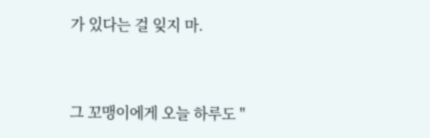가 있다는 걸 잊지 마.


그 꼬맹이에게 오늘 하루도 "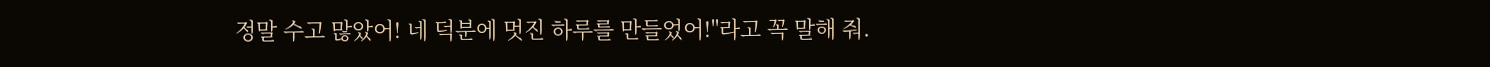정말 수고 많았어! 네 덕분에 멋진 하루를 만들었어!"라고 꼭 말해 줘.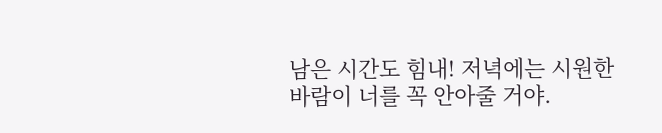남은 시간도 힘내! 저녁에는 시원한 바람이 너를 꼭 안아줄 거야.